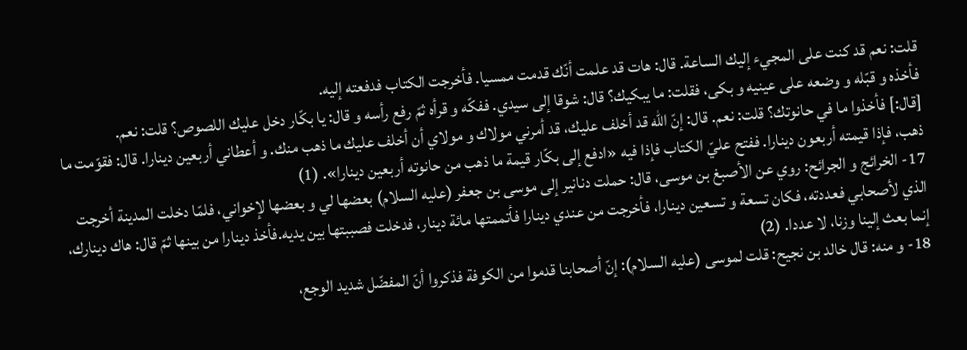قلت: نعم قد كنت على المجيء إليك الساعة. قال: هات قد علمت أنّك قدمت ممسيا. فأخرجت الكتاب فدفعته إليه.
فأخذه و قبّله و وضعه على عينيه و بكى، فقلت: ما يبكيك؟ قال: شوقا إلى سيدي. ففكّه و قرأه ثمّ رفع رأسه و قال: يا بكّار دخل عليك اللصوص؟ قلت: نعم.
[قال:] فأخذوا ما في حانوتك؟ قلت: نعم. قال: إنّ اللّه قد أخلف عليك، قد أمرني مولاك و مولاي أن أخلف عليك ما ذهب منك. و أعطاني أربعين دينارا. قال: فقوّمت ما ذهب، فإذا قيمته أربعون دينارا. ففتح عليّ الكتاب فإذا فيه «ادفع إلى بكّار قيمة ما ذهب من حانوته أربعين دينارا». (1)
17- الخرائج و الجرائح: روي عن الأصبغ بن موسى، قال: حملت دنانير إلى موسى بن جعفر (عليه السلام) بعضها لي و بعضها لإخواني، فلمّا دخلت المدينة أخرجت الذي لأصحابي فعددته، فكان تسعة و تسعين دينارا، فأخرجت من عندي دينارا فأتممتها مائة دينار، فدخلت فصببتها بين يديه.فأخذ دينارا من بينها ثمّ قال: هاك دينارك، إنما بعث إلينا وزنا، لا عددا. (2)
18- و منه: قال خالد بن نجيح: قلت لموسى (عليه السلام): إنّ أصحابنا قدموا من الكوفة فذكروا أنّ المفضّل شديد الوجع،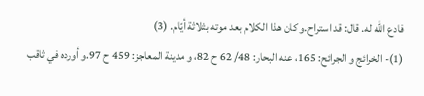فادع اللّه له. قال: قد استراح.و كان هذا الكلام بعد موته بثلاثة أيّام. (3)
(1)- الخرائج و الجرائح: 165، عنه البحار: 48/ 62 ح 82، و مدينة المعاجز: 459 ح 97.و أورده في ثاقب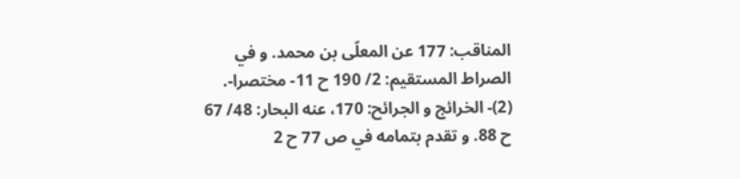المناقب: 177 عن المعلّى بن محمد. و في الصراط المستقيم: 2/ 190 ح 11- مختصرا-.
(2)- الخرائج و الجرائح: 170، عنه البحار: 48/ 67 ح 88. و تقدم بتمامه في ص 77 ح 2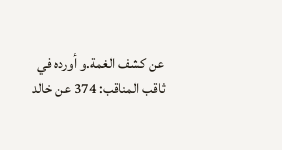عن كشف الغمة.و أورده في ثاقب المناقب: 374 عن خالد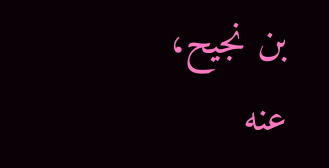بن نجيح، عنه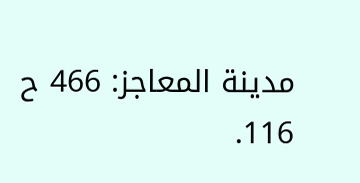مدينة المعاجز: 466 ح 116.